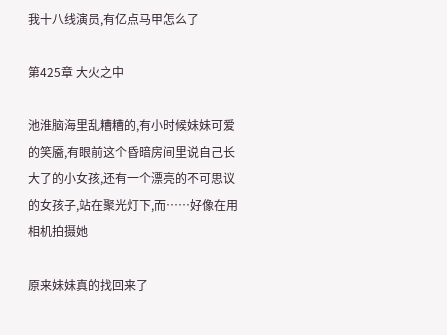我十八线演员,有亿点马甲怎么了

第425章 大火之中

池淮脑海里乱糟糟的,有小时候妹妹可爱的笑靥,有眼前这个昏暗房间里说自己长大了的小女孩,还有一个漂亮的不可思议的女孩子,站在聚光灯下,而……好像在用相机拍摄她

原来妹妹真的找回来了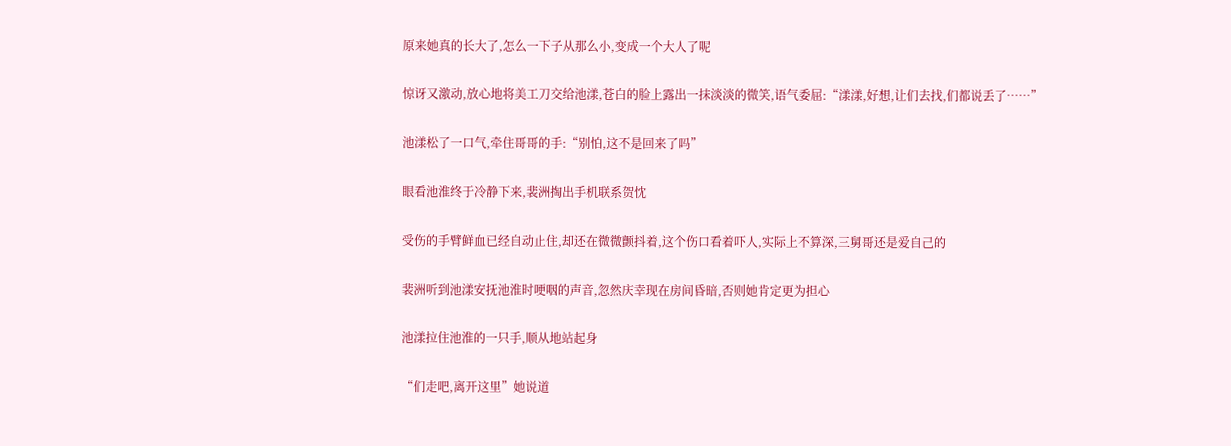原来她真的长大了,怎么一下子从那么小,变成一个大人了呢

惊讶又激动,放心地将美工刀交给池漾,苍白的脸上露出一抹淡淡的微笑,语气委屈:“漾漾,好想,让们去找,们都说丢了……”

池漾松了一口气,牵住哥哥的手:“别怕,这不是回来了吗”

眼看池淮终于冷静下来,裴洲掏出手机联系贺忱

受伤的手臂鲜血已经自动止住,却还在微微颤抖着,这个伤口看着吓人,实际上不算深,三舅哥还是爱自己的

裴洲听到池漾安抚池淮时哽咽的声音,忽然庆幸现在房间昏暗,否则她肯定更为担心

池漾拉住池淮的一只手,顺从地站起身

“们走吧,离开这里”她说道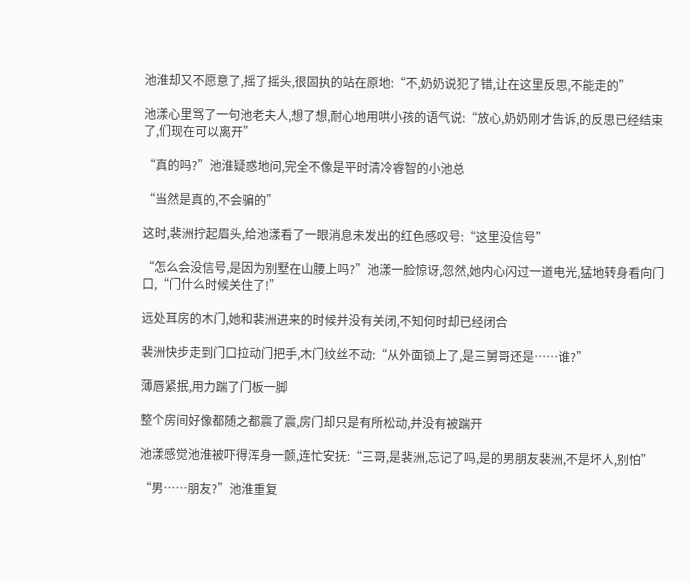池淮却又不愿意了,摇了摇头,很固执的站在原地:“不,奶奶说犯了错,让在这里反思,不能走的”

池漾心里骂了一句池老夫人,想了想,耐心地用哄小孩的语气说:“放心,奶奶刚才告诉,的反思已经结束了,们现在可以离开”

“真的吗?”池淮疑惑地问,完全不像是平时清冷睿智的小池总

“当然是真的,不会骗的”

这时,裴洲拧起眉头,给池漾看了一眼消息未发出的红色感叹号:“这里没信号”

“怎么会没信号,是因为别墅在山腰上吗?”池漾一脸惊讶,忽然,她内心闪过一道电光,猛地转身看向门口,“门什么时候关住了!”

远处耳房的木门,她和裴洲进来的时候并没有关闭,不知何时却已经闭合

裴洲快步走到门口拉动门把手,木门纹丝不动:“从外面锁上了,是三舅哥还是……谁?”

薄唇紧抿,用力踹了门板一脚

整个房间好像都随之都震了震,房门却只是有所松动,并没有被踹开

池漾感觉池淮被吓得浑身一颤,连忙安抚:“三哥,是裴洲,忘记了吗,是的男朋友裴洲,不是坏人,别怕”

“男……朋友?”池淮重复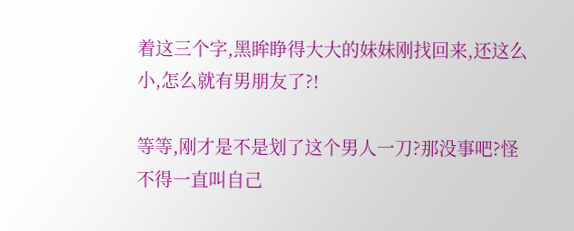着这三个字,黑眸睁得大大的妹妹刚找回来,还这么小,怎么就有男朋友了?!

等等,刚才是不是划了这个男人一刀?那没事吧?怪不得一直叫自己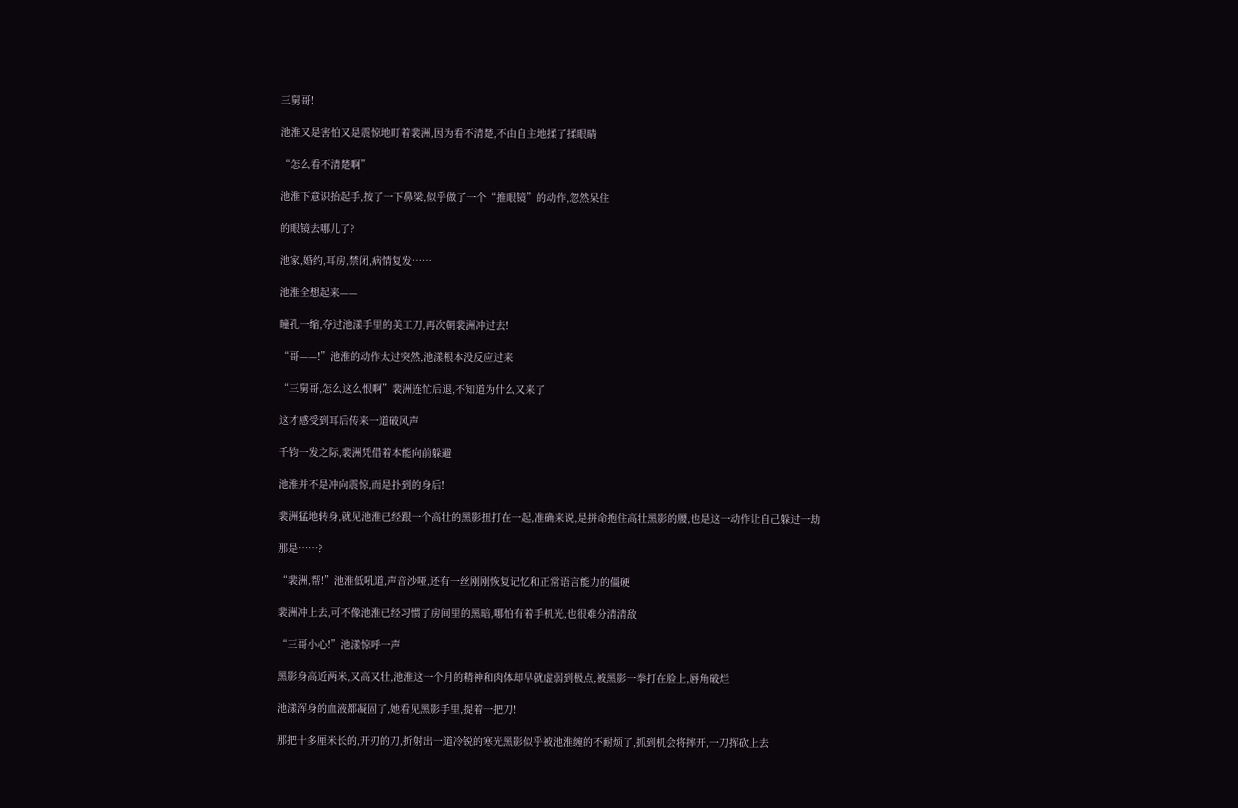三舅哥!

池淮又是害怕又是震惊地盯着裴洲,因为看不清楚,不由自主地揉了揉眼睛

“怎么看不清楚啊”

池淮下意识抬起手,按了一下鼻梁,似乎做了一个“推眼镜”的动作,忽然呆住

的眼镜去哪儿了?

池家,婚约,耳房,禁闭,病情复发……

池淮全想起来——

瞳孔一缩,夺过池漾手里的美工刀,再次朝裴洲冲过去!

“哥——!”池淮的动作太过突然,池漾根本没反应过来

“三舅哥,怎么这么恨啊”裴洲连忙后退,不知道为什么又来了

这才感受到耳后传来一道破风声

千钧一发之际,裴洲凭借着本能向前躲避

池淮并不是冲向震惊,而是扑到的身后!

裴洲猛地转身,就见池淮已经跟一个高壮的黑影扭打在一起,准确来说,是拼命抱住高壮黑影的腰,也是这一动作让自己躲过一劫

那是……?

“裴洲,帮!”池淮低吼道,声音沙哑,还有一丝刚刚恢复记忆和正常语言能力的僵硬

裴洲冲上去,可不像池淮已经习惯了房间里的黑暗,哪怕有着手机光,也很难分清清敌

“三哥小心!”池漾惊呼一声

黑影身高近两米,又高又壮,池淮这一个月的精神和肉体却早就虚弱到极点,被黑影一拳打在脸上,唇角破烂

池漾浑身的血液都凝固了,她看见黑影手里,提着一把刀!

那把十多厘米长的,开刃的刀,折射出一道冷锐的寒光黑影似乎被池淮缠的不耐烦了,抓到机会将摔开,一刀挥砍上去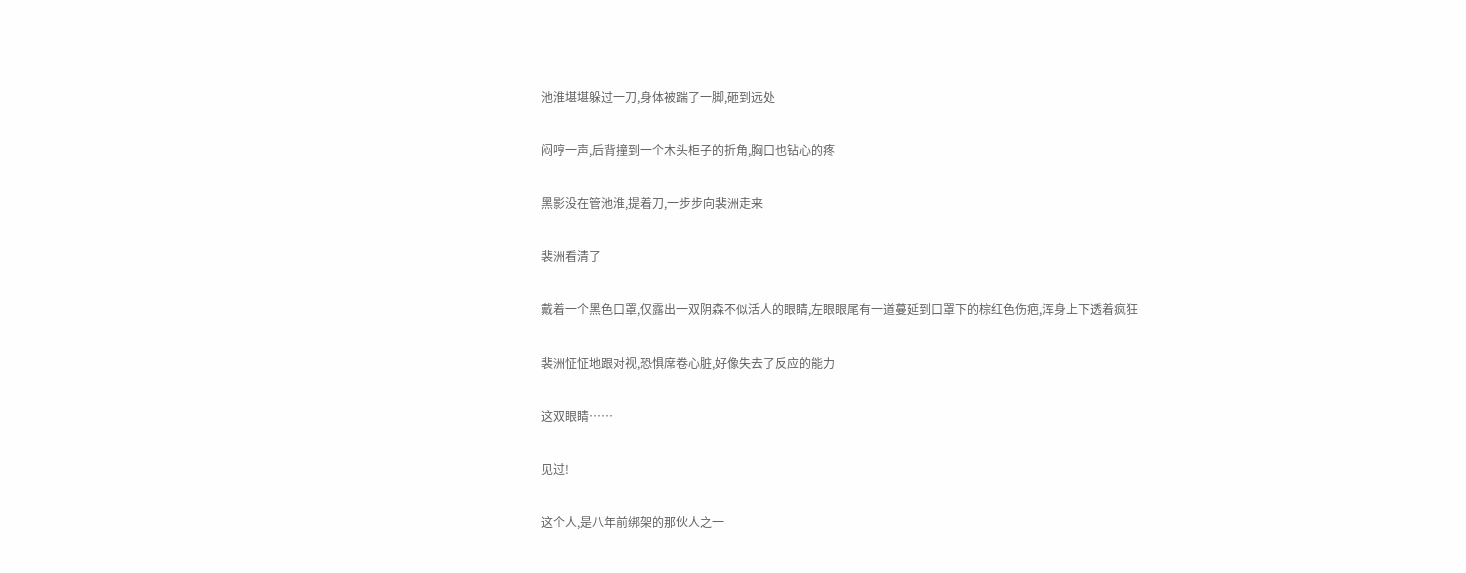池淮堪堪躲过一刀,身体被踹了一脚,砸到远处

闷哼一声,后背撞到一个木头柜子的折角,胸口也钻心的疼

黑影没在管池淮,提着刀,一步步向裴洲走来

裴洲看清了

戴着一个黑色口罩,仅露出一双阴森不似活人的眼睛,左眼眼尾有一道蔓延到口罩下的棕红色伤疤,浑身上下透着疯狂

裴洲怔怔地跟对视,恐惧席卷心脏,好像失去了反应的能力

这双眼睛……

见过!

这个人,是八年前绑架的那伙人之一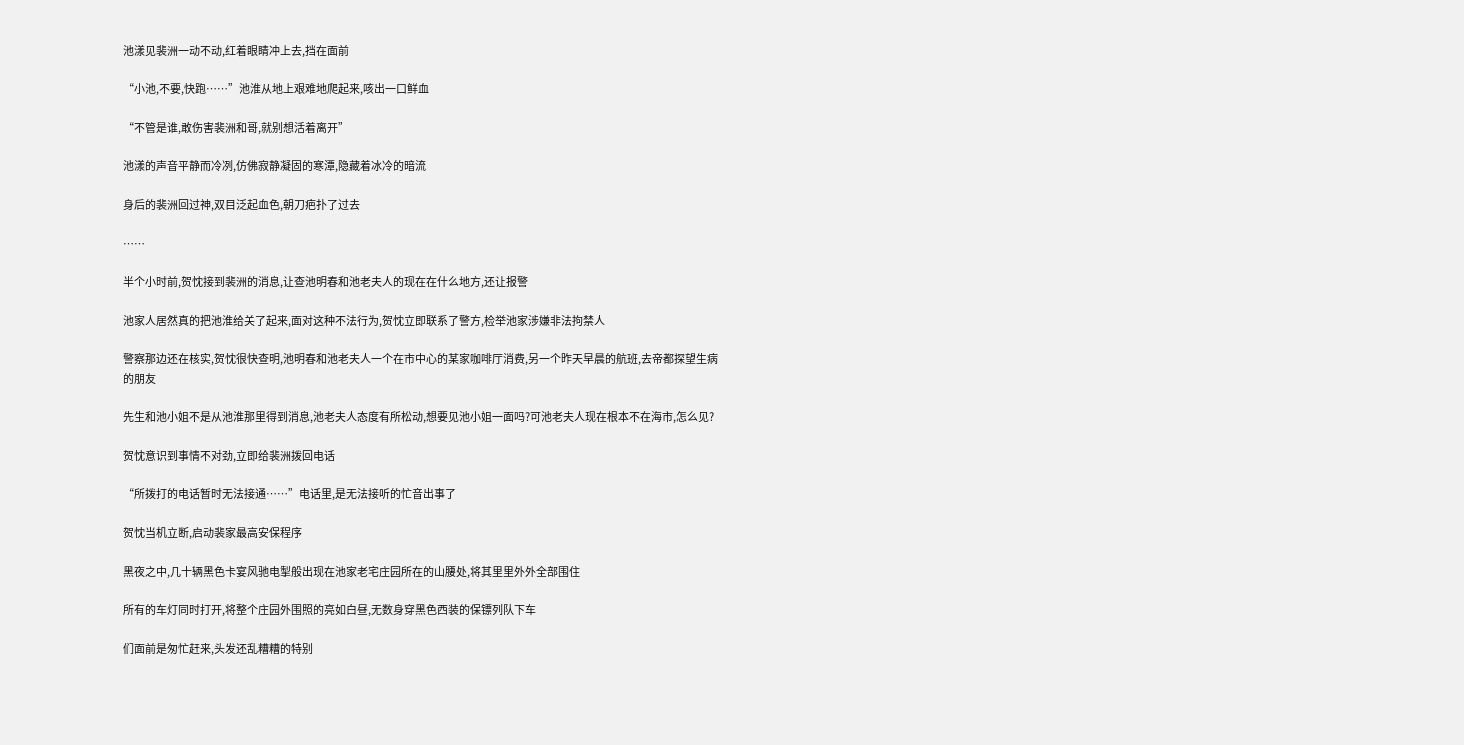池漾见裴洲一动不动,红着眼睛冲上去,挡在面前

“小池,不要,快跑……”池淮从地上艰难地爬起来,咳出一口鲜血

“不管是谁,敢伤害裴洲和哥,就别想活着离开”

池漾的声音平静而冷冽,仿佛寂静凝固的寒潭,隐藏着冰冷的暗流

身后的裴洲回过神,双目泛起血色,朝刀疤扑了过去

……

半个小时前,贺忱接到裴洲的消息,让查池明春和池老夫人的现在在什么地方,还让报警

池家人居然真的把池淮给关了起来,面对这种不法行为,贺忱立即联系了警方,检举池家涉嫌非法拘禁人

警察那边还在核实,贺忱很快查明,池明春和池老夫人一个在市中心的某家咖啡厅消费,另一个昨天早晨的航班,去帝都探望生病的朋友

先生和池小姐不是从池淮那里得到消息,池老夫人态度有所松动,想要见池小姐一面吗?可池老夫人现在根本不在海市,怎么见?

贺忱意识到事情不对劲,立即给裴洲拨回电话

“所拨打的电话暂时无法接通……”电话里,是无法接听的忙音出事了

贺忱当机立断,启动裴家最高安保程序

黑夜之中,几十辆黑色卡宴风驰电掣般出现在池家老宅庄园所在的山腰处,将其里里外外全部围住

所有的车灯同时打开,将整个庄园外围照的亮如白昼,无数身穿黑色西装的保镖列队下车

们面前是匆忙赶来,头发还乱糟糟的特别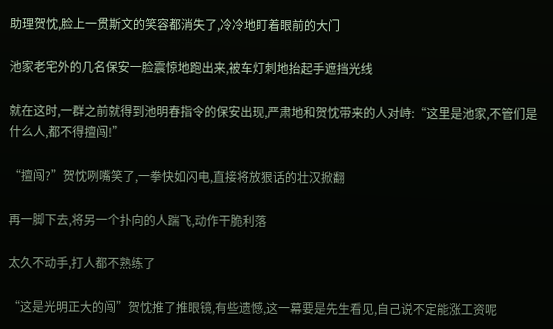助理贺忱,脸上一贯斯文的笑容都消失了,冷冷地盯着眼前的大门

池家老宅外的几名保安一脸震惊地跑出来,被车灯刺地抬起手遮挡光线

就在这时,一群之前就得到池明春指令的保安出现,严肃地和贺忱带来的人对峙:“这里是池家,不管们是什么人,都不得擅闯!”

“擅闯?”贺忱咧嘴笑了,一拳快如闪电,直接将放狠话的壮汉掀翻

再一脚下去,将另一个扑向的人踹飞,动作干脆利落

太久不动手,打人都不熟练了

“这是光明正大的闯”贺忱推了推眼镜,有些遗憾,这一幕要是先生看见,自己说不定能涨工资呢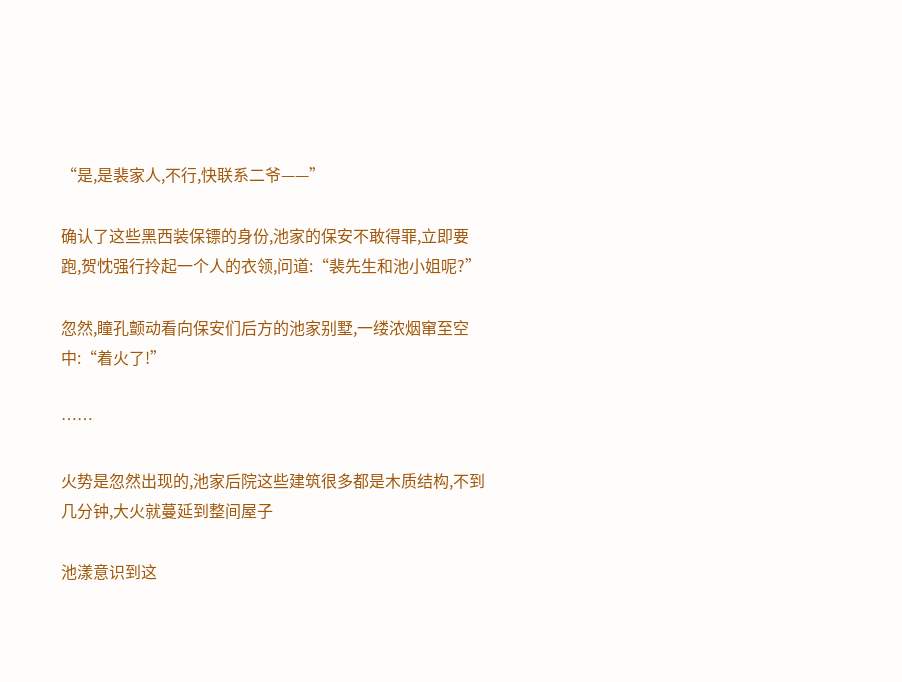“是,是裴家人,不行,快联系二爷——”

确认了这些黑西装保镖的身份,池家的保安不敢得罪,立即要跑,贺忱强行拎起一个人的衣领,问道:“裴先生和池小姐呢?”

忽然,瞳孔颤动看向保安们后方的池家别墅,一缕浓烟窜至空中:“着火了!”

……

火势是忽然出现的,池家后院这些建筑很多都是木质结构,不到几分钟,大火就蔓延到整间屋子

池漾意识到这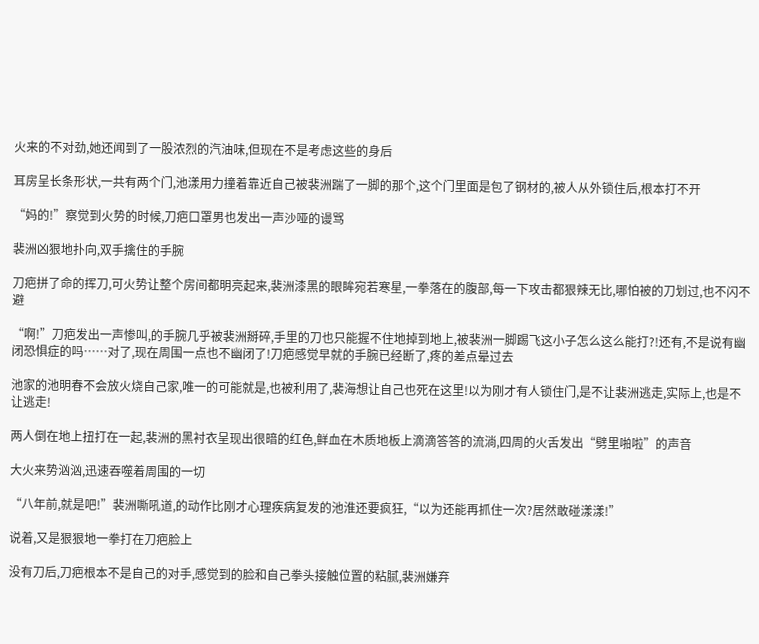火来的不对劲,她还闻到了一股浓烈的汽油味,但现在不是考虑这些的身后

耳房呈长条形状,一共有两个门,池漾用力撞着靠近自己被裴洲踹了一脚的那个,这个门里面是包了钢材的,被人从外锁住后,根本打不开

“妈的!”察觉到火势的时候,刀疤口罩男也发出一声沙哑的谩骂

裴洲凶狠地扑向,双手擒住的手腕

刀疤拼了命的挥刀,可火势让整个房间都明亮起来,裴洲漆黑的眼眸宛若寒星,一拳落在的腹部,每一下攻击都狠辣无比,哪怕被的刀划过,也不闪不避

“啊!”刀疤发出一声惨叫,的手腕几乎被裴洲掰碎,手里的刀也只能握不住地掉到地上,被裴洲一脚踢飞这小子怎么这么能打?!还有,不是说有幽闭恐惧症的吗……对了,现在周围一点也不幽闭了!刀疤感觉早就的手腕已经断了,疼的差点晕过去

池家的池明春不会放火烧自己家,唯一的可能就是,也被利用了,裴海想让自己也死在这里!以为刚才有人锁住门,是不让裴洲逃走,实际上,也是不让逃走!

两人倒在地上扭打在一起,裴洲的黑衬衣呈现出很暗的红色,鲜血在木质地板上滴滴答答的流淌,四周的火舌发出“劈里啪啦”的声音

大火来势汹汹,迅速吞噬着周围的一切

“八年前,就是吧!”裴洲嘶吼道,的动作比刚才心理疾病复发的池淮还要疯狂,“以为还能再抓住一次?居然敢碰漾漾!”

说着,又是狠狠地一拳打在刀疤脸上

没有刀后,刀疤根本不是自己的对手,感觉到的脸和自己拳头接触位置的粘腻,裴洲嫌弃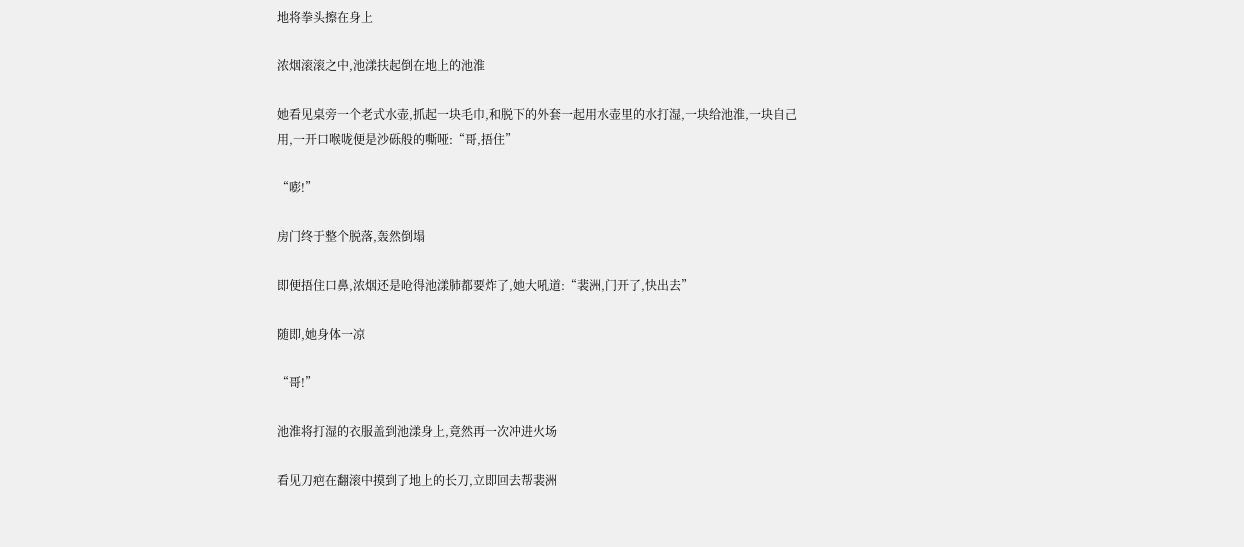地将拳头擦在身上

浓烟滚滚之中,池漾扶起倒在地上的池淮

她看见桌旁一个老式水壶,抓起一块毛巾,和脱下的外套一起用水壶里的水打湿,一块给池淮,一块自己用,一开口喉咙便是沙砾般的嘶哑:“哥,捂住”

“嘭!”

房门终于整个脱落,轰然倒塌

即便捂住口鼻,浓烟还是呛得池漾肺都要炸了,她大吼道:“裴洲,门开了,快出去”

随即,她身体一凉

“哥!”

池淮将打湿的衣服盖到池漾身上,竟然再一次冲进火场

看见刀疤在翻滚中摸到了地上的长刀,立即回去帮裴洲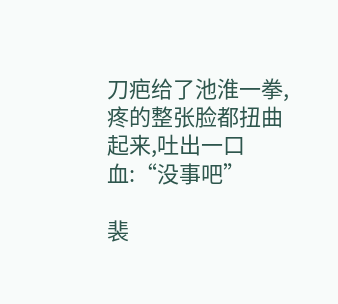刀疤给了池淮一拳,疼的整张脸都扭曲起来,吐出一口血:“没事吧”

裴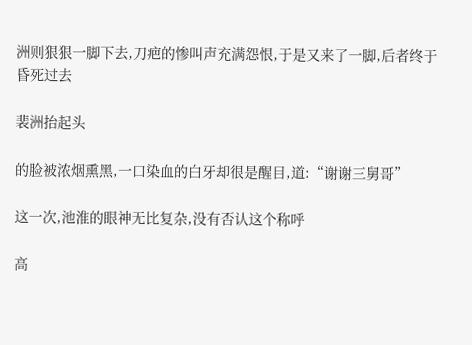洲则狠狠一脚下去,刀疤的惨叫声充满怨恨,于是又来了一脚,后者终于昏死过去

裴洲抬起头

的脸被浓烟熏黑,一口染血的白牙却很是醒目,道:“谢谢三舅哥”

这一次,池淮的眼神无比复杂,没有否认这个称呼

高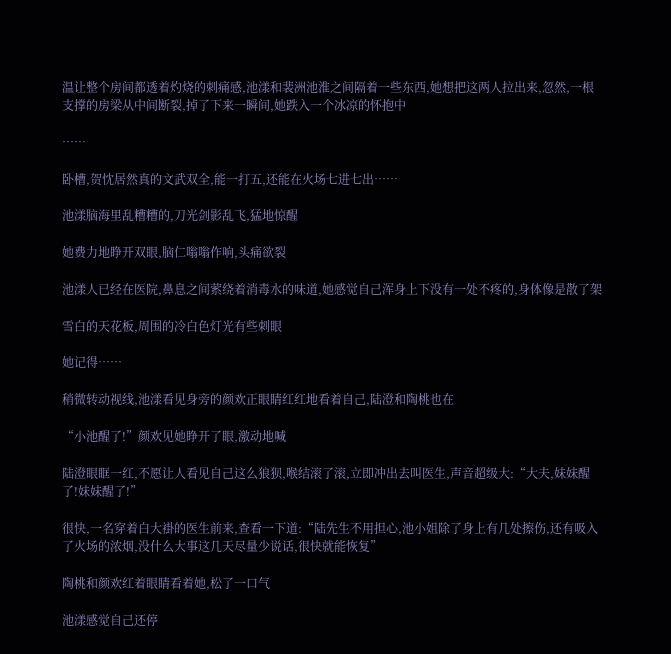温让整个房间都透着灼烧的刺痛感,池漾和裴洲池淮之间隔着一些东西,她想把这两人拉出来,忽然,一根支撑的房梁从中间断裂,掉了下来一瞬间,她跌入一个冰凉的怀抱中

……

卧槽,贺忱居然真的文武双全,能一打五,还能在火场七进七出……

池漾脑海里乱糟糟的,刀光剑影乱飞,猛地惊醒

她费力地睁开双眼,脑仁嗡嗡作响,头痛欲裂

池漾人已经在医院,鼻息之间萦绕着消毒水的味道,她感觉自己浑身上下没有一处不疼的,身体像是散了架

雪白的天花板,周围的冷白色灯光有些刺眼

她记得……

稍微转动视线,池漾看见身旁的颜欢正眼睛红红地看着自己,陆澄和陶桃也在

“小池醒了!”颜欢见她睁开了眼,激动地喊

陆澄眼眶一红,不愿让人看见自己这么狼狈,喉结滚了滚,立即冲出去叫医生,声音超级大:“大夫,妹妹醒了!妹妹醒了!”

很快,一名穿着白大褂的医生前来,查看一下道:“陆先生不用担心,池小姐除了身上有几处擦伤,还有吸入了火场的浓烟,没什么大事这几天尽量少说话,很快就能恢复”

陶桃和颜欢红着眼睛看着她,松了一口气

池漾感觉自己还停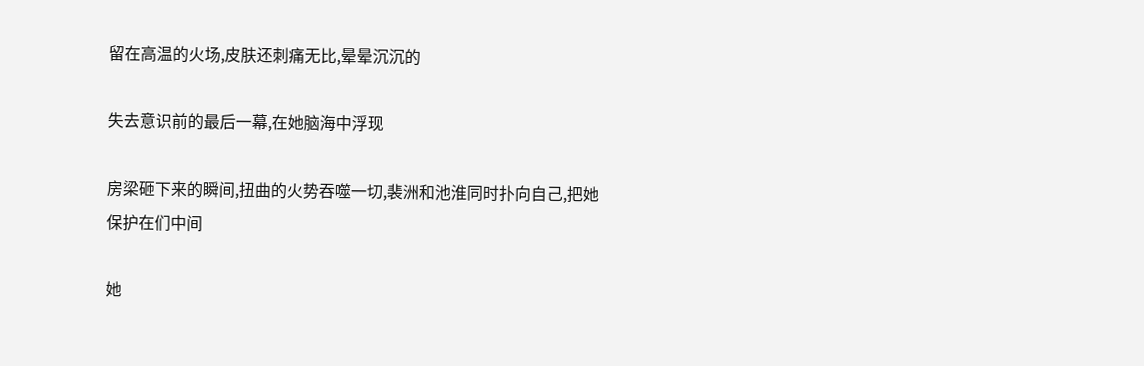留在高温的火场,皮肤还刺痛无比,晕晕沉沉的

失去意识前的最后一幕,在她脑海中浮现

房梁砸下来的瞬间,扭曲的火势吞噬一切,裴洲和池淮同时扑向自己,把她保护在们中间

她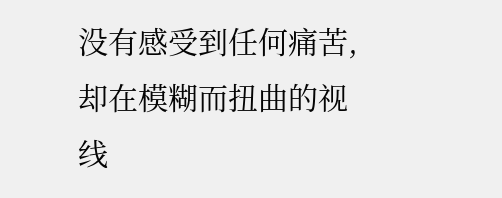没有感受到任何痛苦,却在模糊而扭曲的视线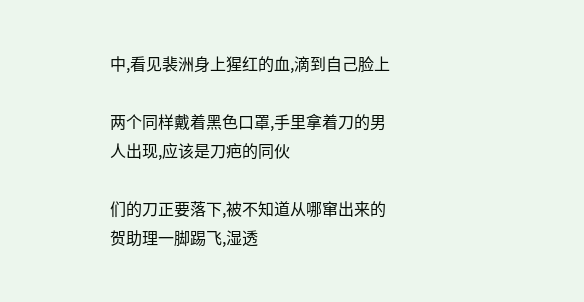中,看见裴洲身上猩红的血,滴到自己脸上

两个同样戴着黑色口罩,手里拿着刀的男人出现,应该是刀疤的同伙

们的刀正要落下,被不知道从哪窜出来的贺助理一脚踢飞,湿透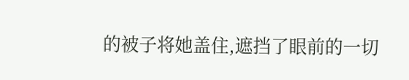的被子将她盖住,遮挡了眼前的一切